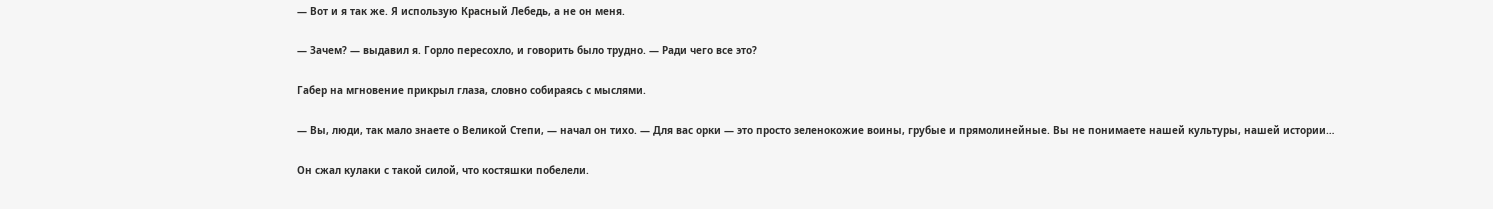— Вот и я так же. Я использую Красный Лебедь, а не он меня.

— Зачем? — выдавил я. Горло пересохло, и говорить было трудно. — Ради чего все это?

Габер на мгновение прикрыл глаза, словно собираясь с мыслями.

— Вы, люди, так мало знаете о Великой Степи, — начал он тихо. — Для вас орки — это просто зеленокожие воины, грубые и прямолинейные. Вы не понимаете нашей культуры, нашей истории…

Он сжал кулаки с такой силой, что костяшки побелели.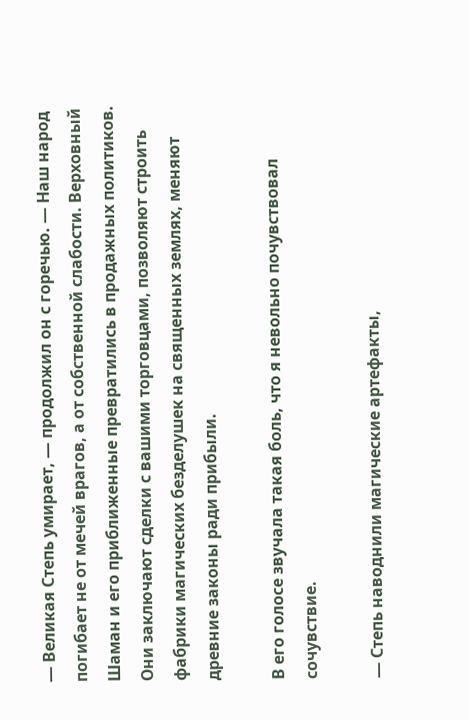— Великая Степь умирает, — продолжил он с горечью. — Наш народ погибает не от мечей врагов, а от собственной слабости. Верховный Шаман и его приближенные превратились в продажных политиков. Они заключают сделки с вашими торговцами, позволяют строить фабрики магических безделушек на священных землях, меняют древние законы ради прибыли.

В его голосе звучала такая боль, что я невольно почувствовал сочувствие.

— Степь наводнили магические артефакты,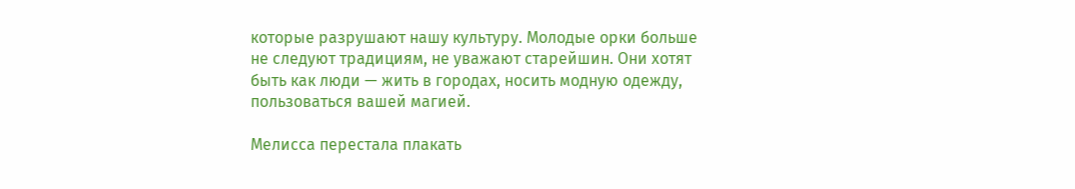которые разрушают нашу культуру. Молодые орки больше не следуют традициям, не уважают старейшин. Они хотят быть как люди — жить в городах, носить модную одежду, пользоваться вашей магией.

Мелисса перестала плакать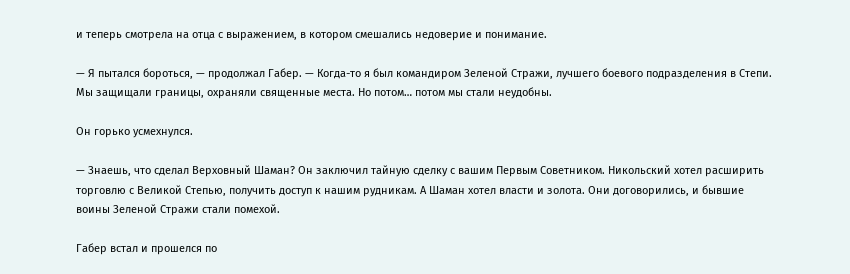и теперь смотрела на отца с выражением, в котором смешались недоверие и понимание.

— Я пытался бороться, — продолжал Габер. — Когда-то я был командиром Зеленой Стражи, лучшего боевого подразделения в Степи. Мы защищали границы, охраняли священные места. Но потом… потом мы стали неудобны.

Он горько усмехнулся.

— Знаешь, что сделал Верховный Шаман? Он заключил тайную сделку с вашим Первым Советником. Никольский хотел расширить торговлю с Великой Степью, получить доступ к нашим рудникам. А Шаман хотел власти и золота. Они договорились, и бывшие воины Зеленой Стражи стали помехой.

Габер встал и прошелся по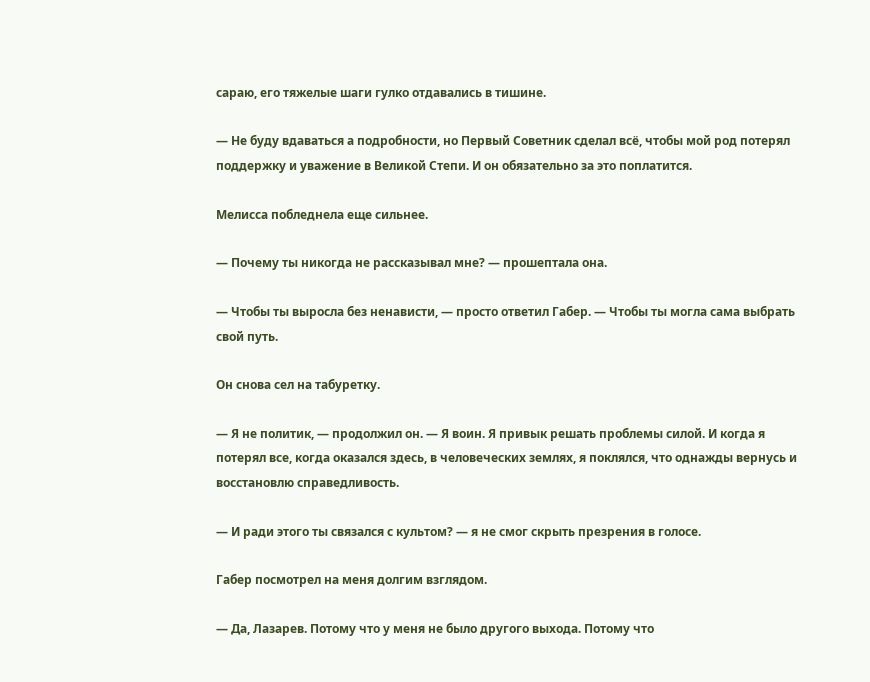сараю, его тяжелые шаги гулко отдавались в тишине.

— Не буду вдаваться а подробности, но Первый Советник сделал всё, чтобы мой род потерял поддержку и уважение в Великой Степи. И он обязательно за это поплатится.

Мелисса побледнела еще сильнее.

— Почему ты никогда не рассказывал мне? — прошептала она.

— Чтобы ты выросла без ненависти, — просто ответил Габер. — Чтобы ты могла сама выбрать свой путь.

Он снова сел на табуретку.

— Я не политик, — продолжил он. — Я воин. Я привык решать проблемы силой. И когда я потерял все, когда оказался здесь, в человеческих землях, я поклялся, что однажды вернусь и восстановлю справедливость.

— И ради этого ты связался с культом? — я не смог скрыть презрения в голосе.

Габер посмотрел на меня долгим взглядом.

— Да, Лазарев. Потому что у меня не было другого выхода. Потому что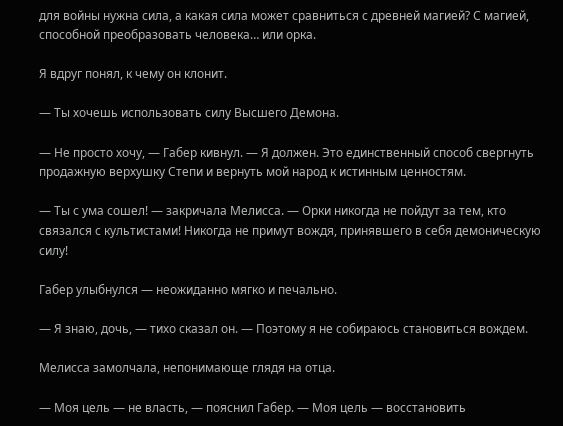для войны нужна сила, а какая сила может сравниться с древней магией? С магией, способной преобразовать человека… или орка.

Я вдруг понял, к чему он клонит.

— Ты хочешь использовать силу Высшего Демона.

— Не просто хочу, — Габер кивнул. — Я должен. Это единственный способ свергнуть продажную верхушку Степи и вернуть мой народ к истинным ценностям.

— Ты с ума сошел! — закричала Мелисса. — Орки никогда не пойдут за тем, кто связался с культистами! Никогда не примут вождя, принявшего в себя демоническую силу!

Габер улыбнулся — неожиданно мягко и печально.

— Я знаю, дочь, — тихо сказал он. — Поэтому я не собираюсь становиться вождем.

Мелисса замолчала, непонимающе глядя на отца.

— Моя цель — не власть, — пояснил Габер. — Моя цель — восстановить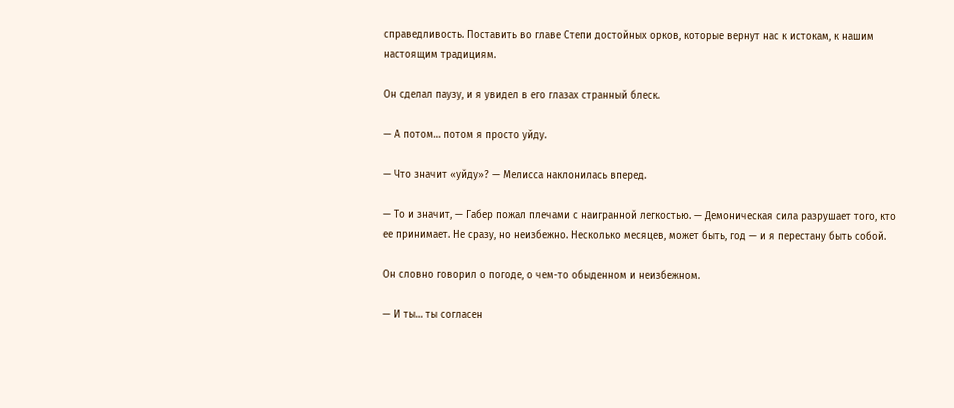справедливость. Поставить во главе Степи достойных орков, которые вернут нас к истокам, к нашим настоящим традициям.

Он сделал паузу, и я увидел в его глазах странный блеск.

— А потом… потом я просто уйду.

— Что значит «уйду»? — Мелисса наклонилась вперед.

— То и значит, — Габер пожал плечами с наигранной легкостью. — Демоническая сила разрушает того, кто ее принимает. Не сразу, но неизбежно. Несколько месяцев, может быть, год — и я перестану быть собой.

Он словно говорил о погоде, о чем-то обыденном и неизбежном.

— И ты… ты согласен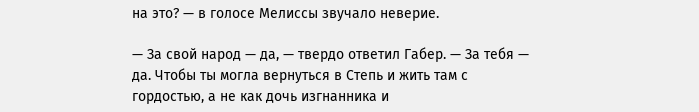на это? — в голосе Мелиссы звучало неверие.

— За свой народ — да, — твердо ответил Габер. — За тебя — да. Чтобы ты могла вернуться в Степь и жить там с гордостью, а не как дочь изгнанника и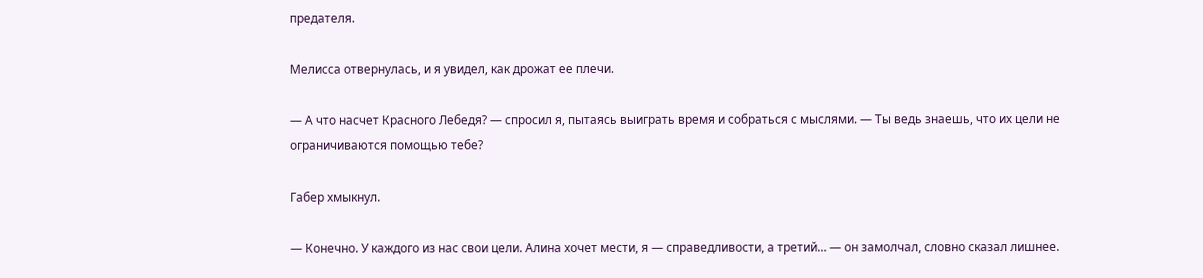предателя.

Мелисса отвернулась, и я увидел, как дрожат ее плечи.

— А что насчет Красного Лебедя? — спросил я, пытаясь выиграть время и собраться с мыслями. — Ты ведь знаешь, что их цели не ограничиваются помощью тебе?

Габер хмыкнул.

— Конечно. У каждого из нас свои цели. Алина хочет мести, я — справедливости, а третий… — он замолчал, словно сказал лишнее.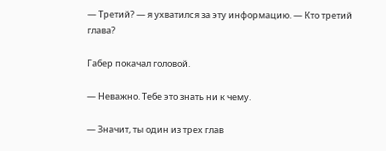— Третий? — я ухватился за эту информацию. — Кто третий глава?

Габер покачал головой.

— Неважно. Тебе это знать ни к чему.

— Значит, ты один из трех глав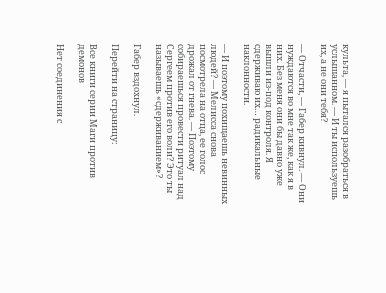культа, — я пытался разобраться в услышанном. — И ты используешь их, а не они тебя?

— Отчасти, — Габер кивнул. — Они нуждаются во мне так же, как я в них. Без меня они бы давно уже вышли из-под контроля. Я сдерживаю их… радикальные наклонности.

— И поэтому похищаешь невинных людей? — Мелисса снова посмотрела на отца, ее голос дрожал от гнева. — Поэтому собираешься провести ритуал над Сергеем против его воли? Это ты называешь «сдерживанием»?

Габер вздохнул.

Перейти на страницу:

Все книги серии Маги против демонов

Нет соединения с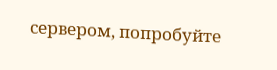сервером, попробуйте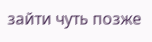зайти чуть позже